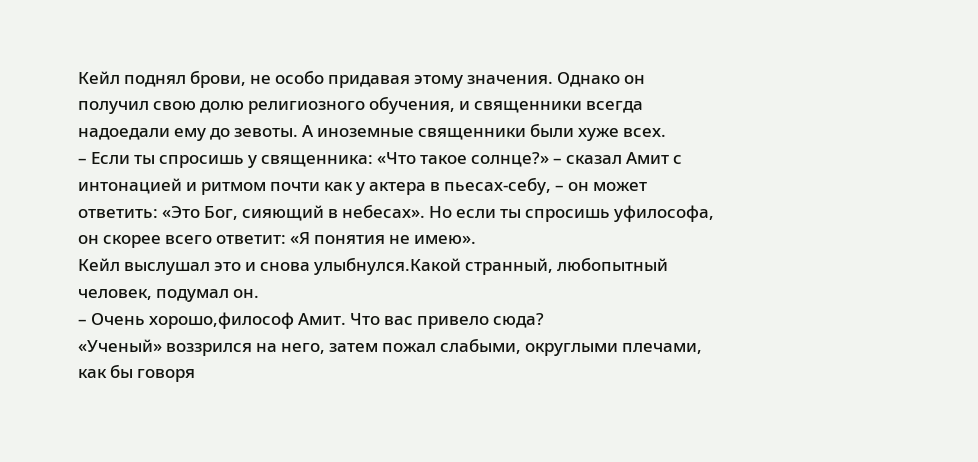Кейл поднял брови, не особо придавая этому значения. Однако он получил свою долю религиозного обучения, и священники всегда надоедали ему до зевоты. А иноземные священники были хуже всех.
– Если ты спросишь у священника: «Что такое солнце?» – сказал Амит с интонацией и ритмом почти как у актера в пьесах-себу, – он может ответить: «Это Бог, сияющий в небесах». Но если ты спросишь уфилософа, он скорее всего ответит: «Я понятия не имею».
Кейл выслушал это и снова улыбнулся.Какой странный, любопытный человек, подумал он.
– Очень хорошо,философ Амит. Что вас привело сюда?
«Ученый» воззрился на него, затем пожал слабыми, округлыми плечами, как бы говоря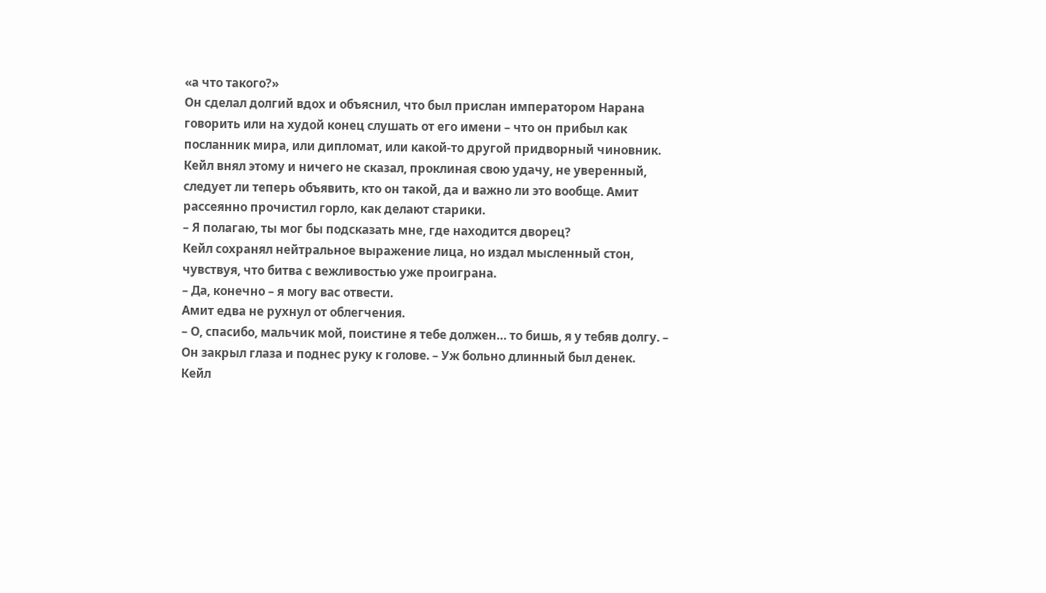«а что такого?»
Он сделал долгий вдох и объяснил, что был прислан императором Нарана говорить или на худой конец слушать от его имени – что он прибыл как посланник мира, или дипломат, или какой-то другой придворный чиновник.
Кейл внял этому и ничего не сказал, проклиная свою удачу, не уверенный, следует ли теперь объявить, кто он такой, да и важно ли это вообще. Амит рассеянно прочистил горло, как делают старики.
– Я полагаю, ты мог бы подсказать мне, где находится дворец?
Кейл сохранял нейтральное выражение лица, но издал мысленный стон, чувствуя, что битва с вежливостью уже проиграна.
– Да, конечно – я могу вас отвести.
Амит едва не рухнул от облегчения.
– О, спасибо, мальчик мой, поистине я тебе должен… то бишь, я у тебяв долгу. – Он закрыл глаза и поднес руку к голове. – Уж больно длинный был денек.
Кейл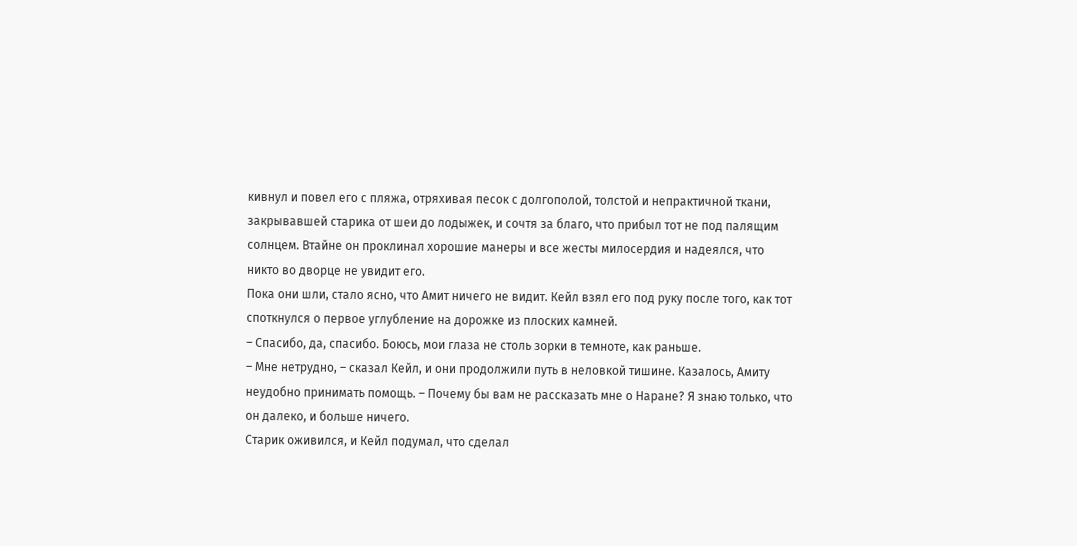кивнул и повел его с пляжа, отряхивая песок с долгополой, толстой и непрактичной ткани, закрывавшей старика от шеи до лодыжек, и сочтя за благо, что прибыл тот не под палящим солнцем. Втайне он проклинал хорошие манеры и все жесты милосердия и надеялся, что никто во дворце не увидит его.
Пока они шли, стало ясно, что Амит ничего не видит. Кейл взял его под руку после того, как тот споткнулся о первое углубление на дорожке из плоских камней.
– Спасибо, да, спасибо. Боюсь, мои глаза не столь зорки в темноте, как раньше.
– Мне нетрудно, – сказал Кейл, и они продолжили путь в неловкой тишине. Казалось, Амиту неудобно принимать помощь. – Почему бы вам не рассказать мне о Наране? Я знаю только, что он далеко, и больше ничего.
Старик оживился, и Кейл подумал, что сделал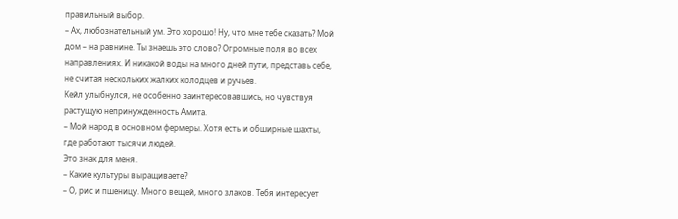правильный выбор.
– Ах, любознательный ум. Это хорошо! Ну, что мне тебе сказать? Мой дом – на равнине. Ты знаешь это слово? Огромные поля во всех направлениях. И никакой воды на много дней пути, представь себе, не считая нескольких жалких колодцев и ручьев.
Кейл улыбнулся, не особенно заинтересовавшись, но чувствуя растущую непринужденность Амита.
– Мой народ в основном фермеры. Хотя есть и обширные шахты, где работают тысячи людей.
Это знак для меня.
– Какие культуры выращиваете?
– О, рис и пшеницу. Много вещей, много злаков. Тебя интересует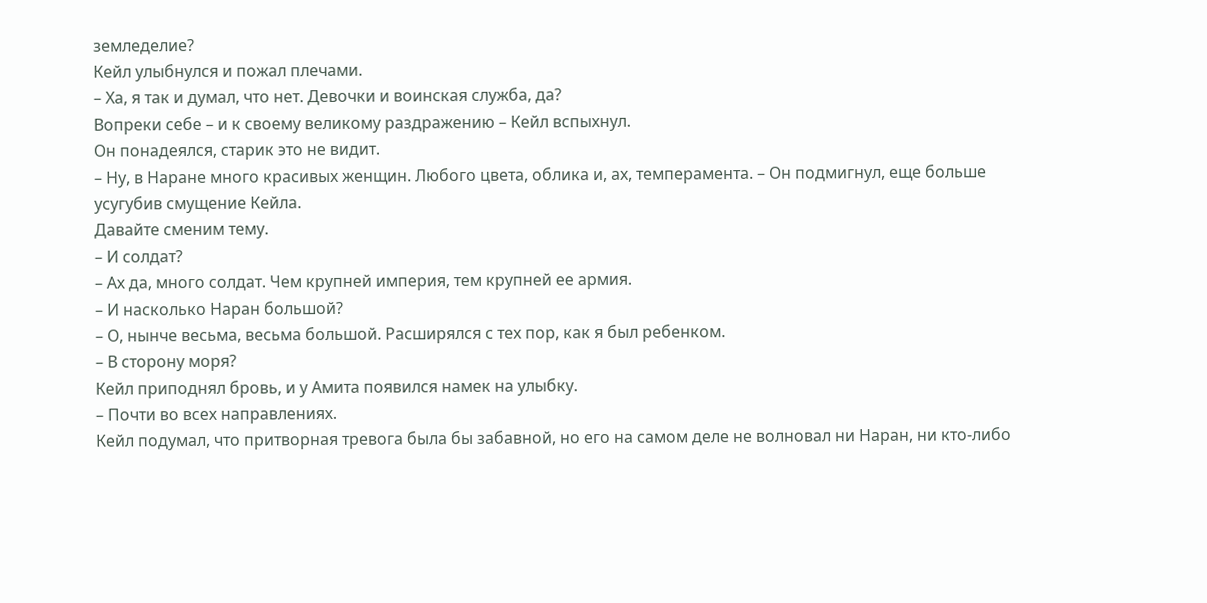земледелие?
Кейл улыбнулся и пожал плечами.
– Ха, я так и думал, что нет. Девочки и воинская служба, да?
Вопреки себе – и к своему великому раздражению – Кейл вспыхнул.
Он понадеялся, старик это не видит.
– Ну, в Наране много красивых женщин. Любого цвета, облика и, ах, темперамента. – Он подмигнул, еще больше усугубив смущение Кейла.
Давайте сменим тему.
– И солдат?
– Ах да, много солдат. Чем крупней империя, тем крупней ее армия.
– И насколько Наран большой?
– О, нынче весьма, весьма большой. Расширялся с тех пор, как я был ребенком.
– В сторону моря?
Кейл приподнял бровь, и у Амита появился намек на улыбку.
– Почти во всех направлениях.
Кейл подумал, что притворная тревога была бы забавной, но его на самом деле не волновал ни Наран, ни кто-либо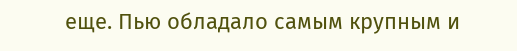еще. Пью обладало самым крупным и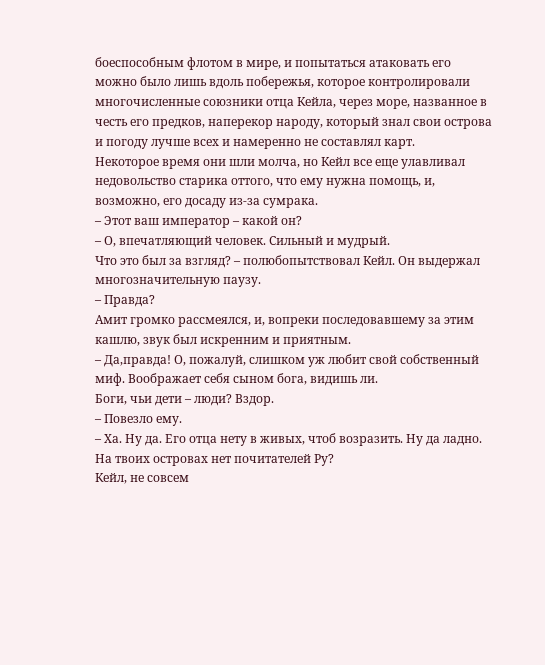боеспособным флотом в мире, и попытаться атаковать его можно было лишь вдоль побережья, которое контролировали многочисленные союзники отца Кейла, через море, названное в честь его предков, наперекор народу, который знал свои острова и погоду лучше всех и намеренно не составлял карт.
Некоторое время они шли молча, но Кейл все еще улавливал недовольство старика оттого, что ему нужна помощь, и, возможно, его досаду из-за сумрака.
– Этот ваш император – какой он?
– О, впечатляющий человек. Сильный и мудрый.
Что это был за взгляд? – полюбопытствовал Кейл. Он выдержал многозначительную паузу.
– Правда?
Амит громко рассмеялся, и, вопреки последовавшему за этим кашлю, звук был искренним и приятным.
– Да,правда! О, пожалуй, слишком уж любит свой собственный миф. Воображает себя сыном бога, видишь ли.
Боги, чьи дети – люди? Вздор.
– Повезло ему.
– Ха. Ну да. Его отца нету в живых, чтоб возразить. Ну да ладно. На твоих островах нет почитателей Ру?
Кейл, не совсем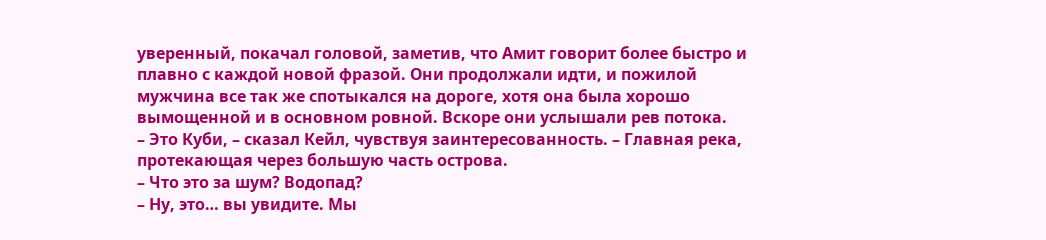уверенный, покачал головой, заметив, что Амит говорит более быстро и плавно с каждой новой фразой. Они продолжали идти, и пожилой мужчина все так же спотыкался на дороге, хотя она была хорошо вымощенной и в основном ровной. Вскоре они услышали рев потока.
– Это Куби, – сказал Кейл, чувствуя заинтересованность. – Главная река, протекающая через большую часть острова.
– Что это за шум? Водопад?
– Ну, это… вы увидите. Мы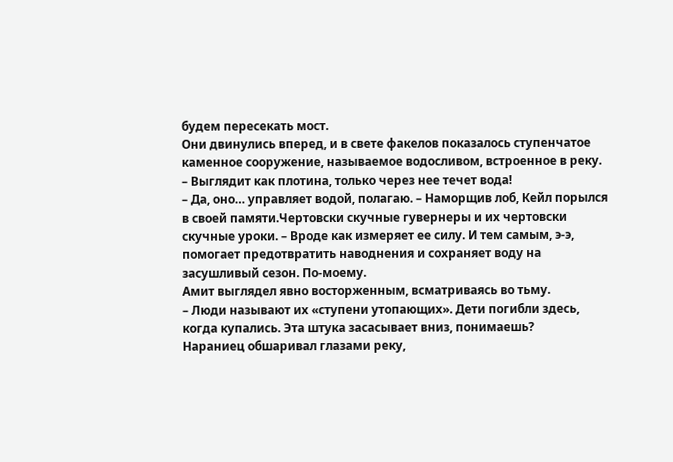будем пересекать мост.
Они двинулись вперед, и в свете факелов показалось ступенчатое каменное сооружение, называемое водосливом, встроенное в реку.
– Выглядит как плотина, только через нее течет вода!
– Да, оно… управляет водой, полагаю. – Наморщив лоб, Кейл порылся в своей памяти.Чертовски скучные гувернеры и их чертовски скучные уроки. – Вроде как измеряет ее силу. И тем самым, э-э, помогает предотвратить наводнения и сохраняет воду на засушливый сезон. По-моему.
Амит выглядел явно восторженным, всматриваясь во тьму.
– Люди называют их «ступени утопающих». Дети погибли здесь, когда купались. Эта штука засасывает вниз, понимаешь?
Нараниец обшаривал глазами реку,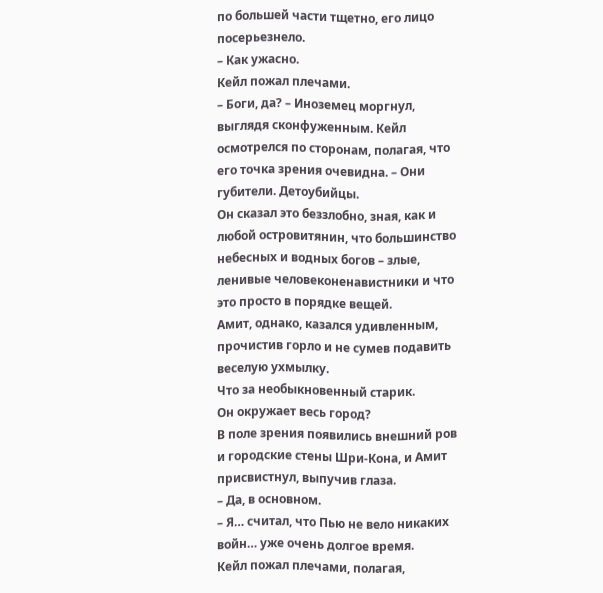по большей части тщетно, его лицо посерьезнело.
– Как ужасно.
Кейл пожал плечами.
– Боги, да? – Иноземец моргнул, выглядя сконфуженным. Кейл осмотрелся по сторонам, полагая, что его точка зрения очевидна. – Они губители. Детоубийцы.
Он сказал это беззлобно, зная, как и любой островитянин, что большинство небесных и водных богов – злые, ленивые человеконенавистники и что это просто в порядке вещей.
Амит, однако, казался удивленным, прочистив горло и не сумев подавить веселую ухмылку.
Что за необыкновенный старик.
Он окружает весь город?
В поле зрения появились внешний ров и городские стены Шри-Кона, и Амит присвистнул, выпучив глаза.
– Да, в основном.
– Я… считал, что Пью не вело никаких войн… уже очень долгое время.
Кейл пожал плечами, полагая,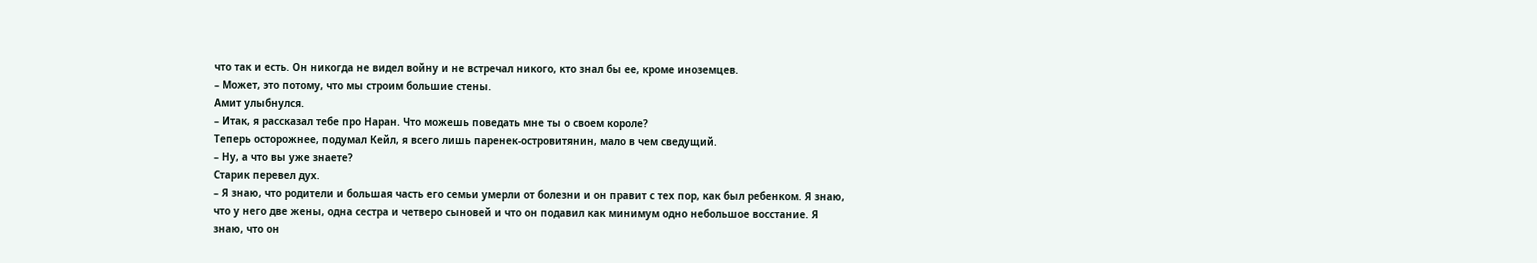что так и есть. Он никогда не видел войну и не встречал никого, кто знал бы ее, кроме иноземцев.
– Может, это потому, что мы строим большие стены.
Амит улыбнулся.
– Итак, я рассказал тебе про Наран. Что можешь поведать мне ты о своем короле?
Теперь осторожнее, подумал Кейл, я всего лишь паренек-островитянин, мало в чем сведущий.
– Ну, а что вы уже знаете?
Старик перевел дух.
– Я знаю, что родители и большая часть его семьи умерли от болезни и он правит с тех пор, как был ребенком. Я знаю, что у него две жены, одна сестра и четверо сыновей и что он подавил как минимум одно небольшое восстание. Я знаю, что он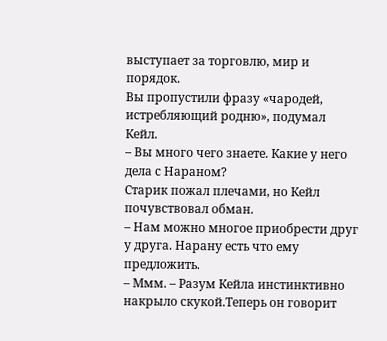выступает за торговлю, мир и порядок.
Вы пропустили фразу «чародей, истребляющий родню», подумал Кейл.
– Вы много чего знаете. Какие у него дела с Нараном?
Старик пожал плечами, но Кейл почувствовал обман.
– Нам можно многое приобрести друг у друга. Нарану есть что ему предложить.
– Ммм. – Разум Кейла инстинктивно накрыло скукой.Теперь он говорит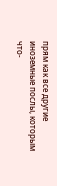прям как все другие иноземные послы, которым что-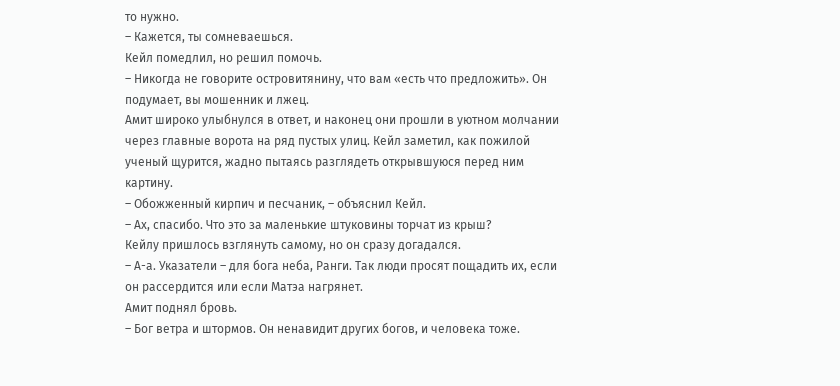то нужно.
– Кажется, ты сомневаешься.
Кейл помедлил, но решил помочь.
– Никогда не говорите островитянину, что вам «есть что предложить». Он подумает, вы мошенник и лжец.
Амит широко улыбнулся в ответ, и наконец они прошли в уютном молчании через главные ворота на ряд пустых улиц. Кейл заметил, как пожилой ученый щурится, жадно пытаясь разглядеть открывшуюся перед ним картину.
– Обожженный кирпич и песчаник, – объяснил Кейл.
– Ах, спасибо. Что это за маленькие штуковины торчат из крыш?
Кейлу пришлось взглянуть самому, но он сразу догадался.
– А-а. Указатели – для бога неба, Ранги. Так люди просят пощадить их, если он рассердится или если Матэа нагрянет.
Амит поднял бровь.
– Бог ветра и штормов. Он ненавидит других богов, и человека тоже.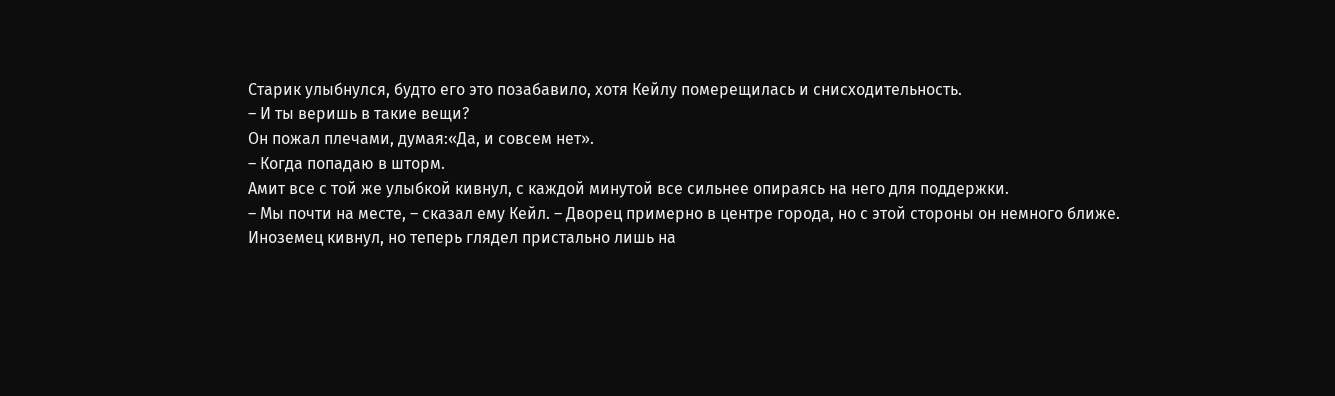Старик улыбнулся, будто его это позабавило, хотя Кейлу померещилась и снисходительность.
– И ты веришь в такие вещи?
Он пожал плечами, думая:«Да, и совсем нет».
– Когда попадаю в шторм.
Амит все с той же улыбкой кивнул, с каждой минутой все сильнее опираясь на него для поддержки.
– Мы почти на месте, – сказал ему Кейл. – Дворец примерно в центре города, но с этой стороны он немного ближе.
Иноземец кивнул, но теперь глядел пристально лишь на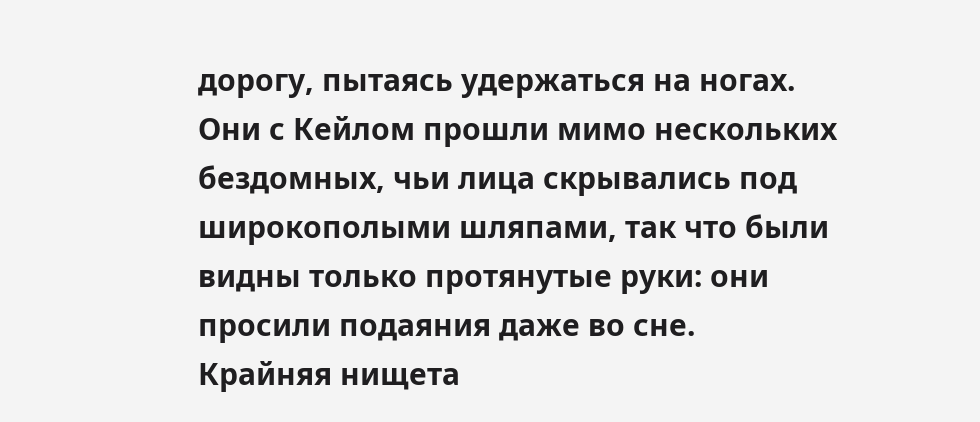дорогу, пытаясь удержаться на ногах. Они с Кейлом прошли мимо нескольких бездомных, чьи лица скрывались под широкополыми шляпами, так что были видны только протянутые руки: они просили подаяния даже во сне.
Крайняя нищета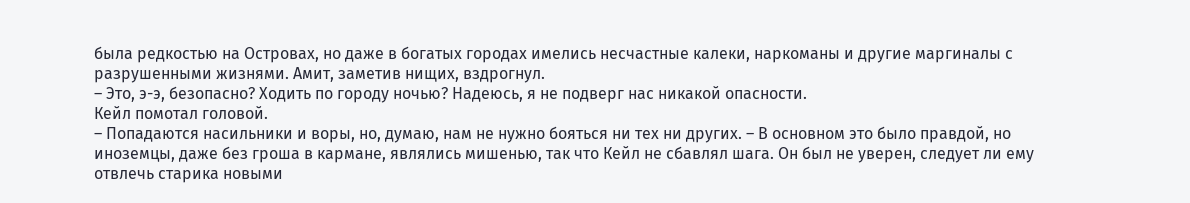была редкостью на Островах, но даже в богатых городах имелись несчастные калеки, наркоманы и другие маргиналы с разрушенными жизнями. Амит, заметив нищих, вздрогнул.
– Это, э-э, безопасно? Ходить по городу ночью? Надеюсь, я не подверг нас никакой опасности.
Кейл помотал головой.
– Попадаются насильники и воры, но, думаю, нам не нужно бояться ни тех ни других. – В основном это было правдой, но иноземцы, даже без гроша в кармане, являлись мишенью, так что Кейл не сбавлял шага. Он был не уверен, следует ли ему отвлечь старика новыми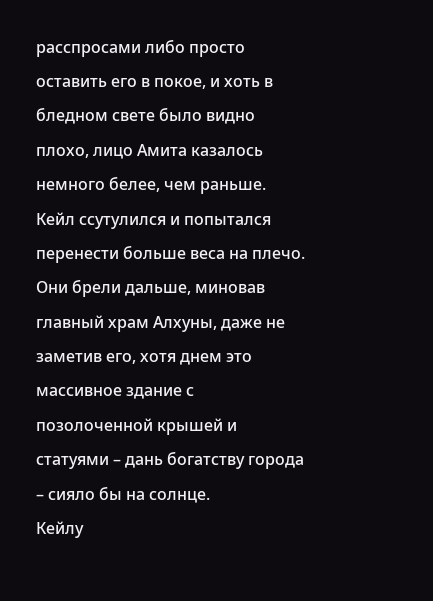расспросами либо просто оставить его в покое, и хоть в бледном свете было видно плохо, лицо Амита казалось немного белее, чем раньше. Кейл ссутулился и попытался перенести больше веса на плечо.
Они брели дальше, миновав главный храм Алхуны, даже не заметив его, хотя днем это массивное здание с позолоченной крышей и статуями – дань богатству города – сияло бы на солнце.
Кейлу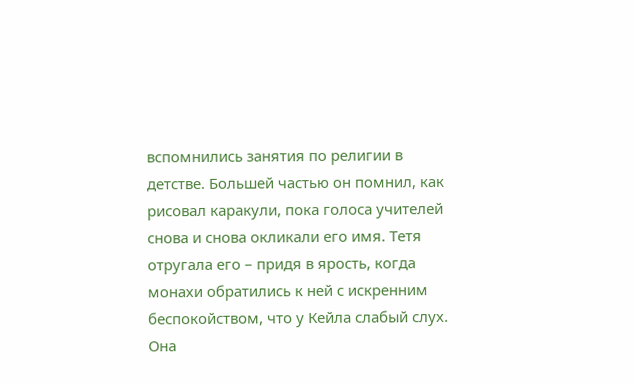вспомнились занятия по религии в детстве. Большей частью он помнил, как рисовал каракули, пока голоса учителей снова и снова окликали его имя. Тетя отругала его – придя в ярость, когда монахи обратились к ней с искренним беспокойством, что у Кейла слабый слух. Она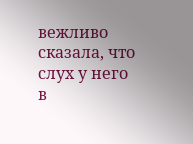вежливо сказала, что слух у него в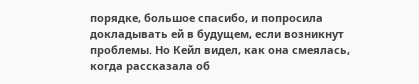порядке, большое спасибо, и попросила докладывать ей в будущем, если возникнут проблемы. Но Кейл видел, как она смеялась, когда рассказала об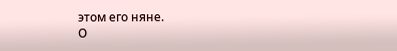этом его няне.
О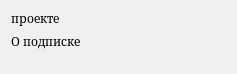проекте
О подписке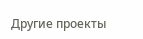Другие проекты